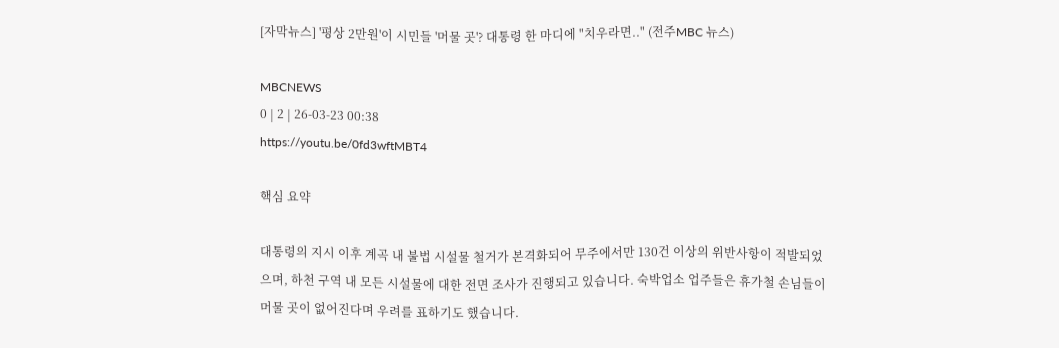[자막뉴스] '평상 2만원'이 시민들 '머물 곳'? 대통령 한 마디에 "치우라면.." (전주MBC 뉴스)

MBCNEWS
0 | 2 | 26-03-23 00:38
https://youtu.be/0fd3wftMBT4

핵심 요약

대통령의 지시 이후 계곡 내 불법 시설물 철거가 본격화되어 무주에서만 130건 이상의 위반사항이 적발되었으며, 하천 구역 내 모든 시설물에 대한 전면 조사가 진행되고 있습니다. 숙박업소 업주들은 휴가철 손님들이 머물 곳이 없어진다며 우려를 표하기도 했습니다.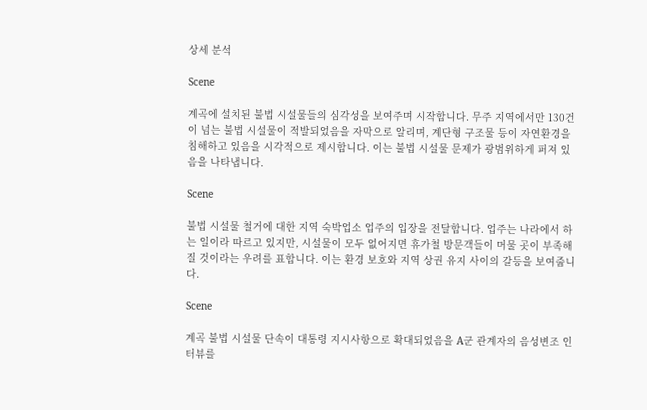상세 분석

Scene

계곡에 설치된 불법 시설물들의 심각성을 보여주며 시작합니다. 무주 지역에서만 130건이 넘는 불법 시설물이 적발되었음을 자막으로 알리며, 계단형 구조물 등이 자연환경을 침해하고 있음을 시각적으로 제시합니다. 이는 불법 시설물 문제가 광범위하게 퍼져 있음을 나타냅니다.

Scene

불법 시설물 철거에 대한 지역 숙박업소 업주의 입장을 전달합니다. 업주는 나라에서 하는 일이라 따르고 있지만, 시설물이 모두 없어지면 휴가철 방문객들이 머물 곳이 부족해질 것이라는 우려를 표합니다. 이는 환경 보호와 지역 상권 유지 사이의 갈등을 보여줍니다.

Scene

계곡 불법 시설물 단속이 대통령 지시사항으로 확대되었음을 A군 관계자의 음성변조 인터뷰를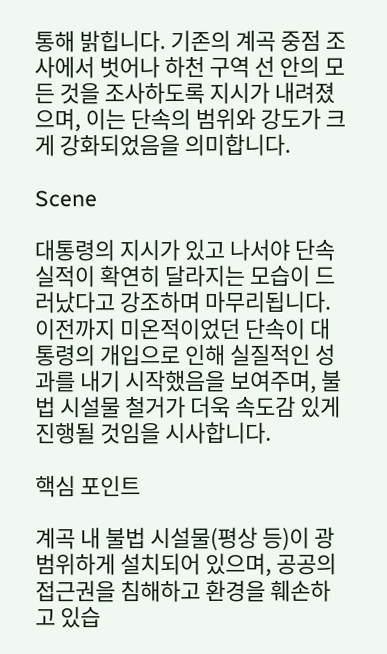통해 밝힙니다. 기존의 계곡 중점 조사에서 벗어나 하천 구역 선 안의 모든 것을 조사하도록 지시가 내려졌으며, 이는 단속의 범위와 강도가 크게 강화되었음을 의미합니다.

Scene

대통령의 지시가 있고 나서야 단속 실적이 확연히 달라지는 모습이 드러났다고 강조하며 마무리됩니다. 이전까지 미온적이었던 단속이 대통령의 개입으로 인해 실질적인 성과를 내기 시작했음을 보여주며, 불법 시설물 철거가 더욱 속도감 있게 진행될 것임을 시사합니다.

핵심 포인트

계곡 내 불법 시설물(평상 등)이 광범위하게 설치되어 있으며, 공공의 접근권을 침해하고 환경을 훼손하고 있습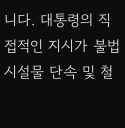니다. 대통령의 직접적인 지시가 불법 시설물 단속 및 철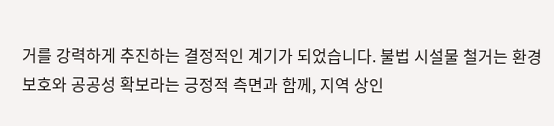거를 강력하게 추진하는 결정적인 계기가 되었습니다. 불법 시설물 철거는 환경 보호와 공공성 확보라는 긍정적 측면과 함께, 지역 상인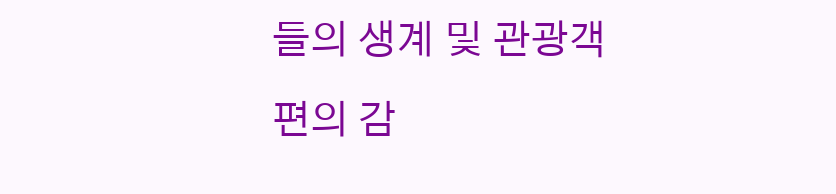들의 생계 및 관광객 편의 감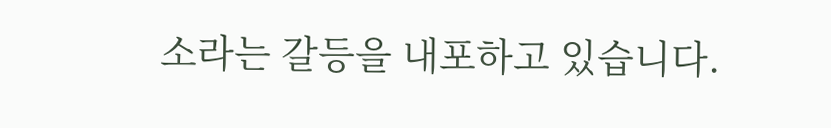소라는 갈등을 내포하고 있습니다.